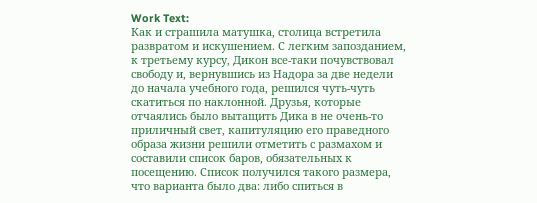Work Text:
Как и страшила матушка, столица встретила развратом и искушением. С легким запозданием, к третьему курсу, Дикон все-таки почувствовал свободу и, вернувшись из Надора за две недели до начала учебного года, решился чуть-чуть скатиться по наклонной. Друзья, которые отчаялись было вытащить Дика в не очень-то приличный свет, капитуляцию его праведного образа жизни решили отметить с размахом и составили список баров, обязательных к посещению. Список получился такого размера, что варианта было два: либо спиться в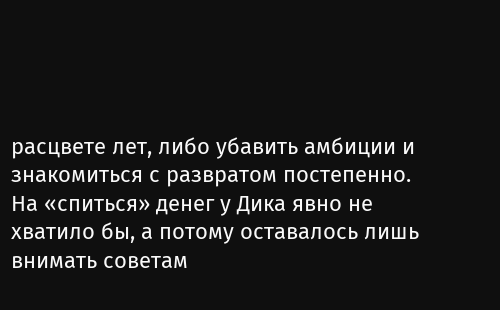расцвете лет, либо убавить амбиции и знакомиться с развратом постепенно. На «спиться» денег у Дика явно не хватило бы, а потому оставалось лишь внимать советам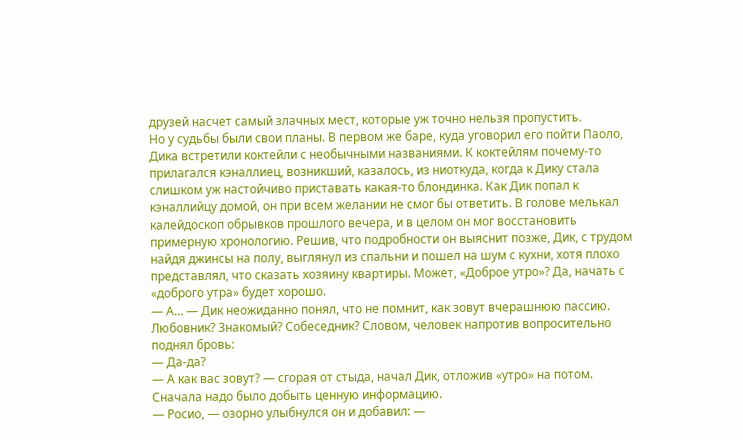друзей насчет самый злачных мест, которые уж точно нельзя пропустить.
Но у судьбы были свои планы. В первом же баре, куда уговорил его пойти Паоло, Дика встретили коктейли с необычными названиями. К коктейлям почему-то прилагался кэналлиец, возникший, казалось, из ниоткуда, когда к Дику стала слишком уж настойчиво приставать какая-то блондинка. Как Дик попал к кэналлийцу домой, он при всем желании не смог бы ответить. В голове мелькал калейдоскоп обрывков прошлого вечера, и в целом он мог восстановить примерную хронологию. Решив, что подробности он выяснит позже, Дик, с трудом найдя джинсы на полу, выглянул из спальни и пошел на шум с кухни, хотя плохо представлял, что сказать хозяину квартиры. Может, «Доброе утро»? Да, начать с «доброго утра» будет хорошо.
— А… — Дик неожиданно понял, что не помнит, как зовут вчерашнюю пассию.
Любовник? Знакомый? Собеседник? Словом, человек напротив вопросительно поднял бровь:
— Да-да?
— А как вас зовут? — сгорая от стыда, начал Дик, отложив «утро» на потом. Сначала надо было добыть ценную информацию.
— Росио, — озорно улыбнулся он и добавил: —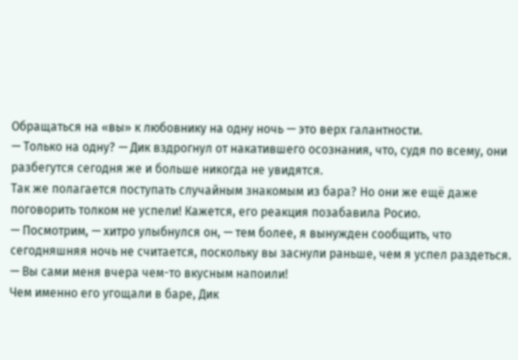Обращаться на «вы» к любовнику на одну ночь — это верх галантности.
— Только на одну? — Дик вздрогнул от накатившего осознания, что, судя по всему, они разбегутся сегодня же и больше никогда не увидятся.
Так же полагается поступать случайным знакомым из бара? Но они же ещё даже поговорить толком не успели! Кажется, его реакция позабавила Росио.
— Посмотрим, — хитро улыбнулся он, — тем более, я вынужден сообщить, что сегодняшняя ночь не считается, поскольку вы заснули раньше, чем я успел раздеться.
— Вы сами меня вчера чем-то вкусным напоили!
Чем именно его угощали в баре, Дик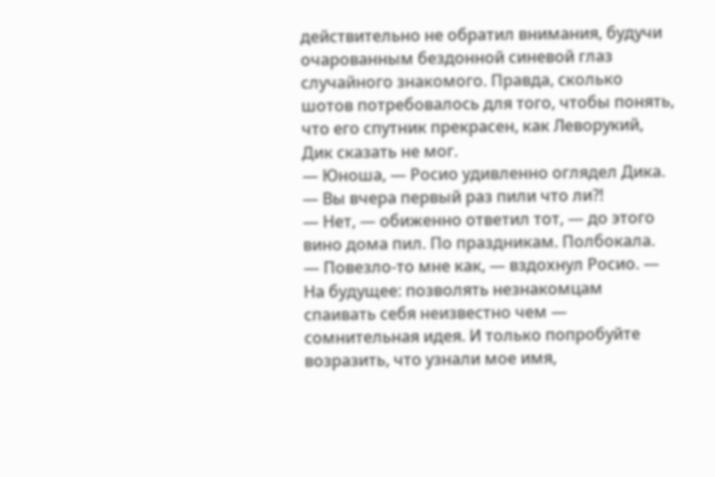действительно не обратил внимания, будучи очарованным бездонной синевой глаз случайного знакомого. Правда, сколько шотов потребовалось для того, чтобы понять, что его спутник прекрасен, как Леворукий, Дик сказать не мог.
— Юноша, — Росио удивленно оглядел Дика. — Вы вчера первый раз пили что ли?!
— Нет, — обиженно ответил тот, — до этого вино дома пил. По праздникам. Полбокала.
— Повезло-то мне как, — вздохнул Росио. — На будущее: позволять незнакомцам спаивать себя неизвестно чем — сомнительная идея. И только попробуйте возразить, что узнали мое имя,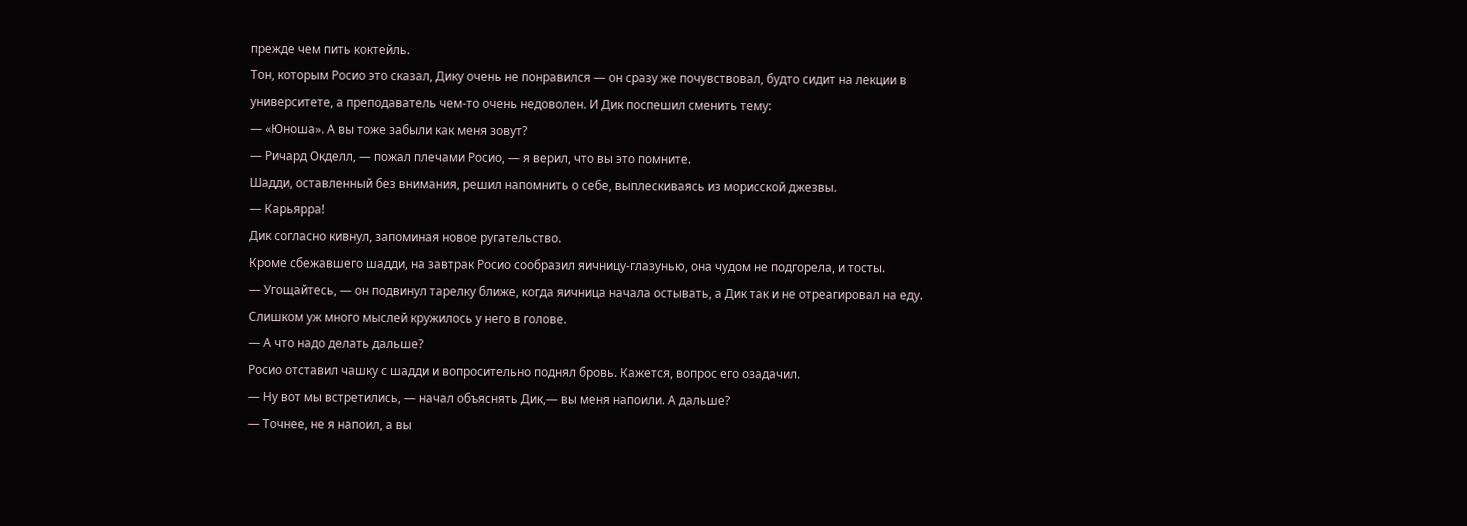прежде чем пить коктейль.
Тон, которым Росио это сказал, Дику очень не понравился — он сразу же почувствовал, будто сидит на лекции в университете, а преподаватель чем-то очень недоволен. И Дик поспешил сменить тему:
— «Юноша». А вы тоже забыли как меня зовут?
— Ричард Окделл, — пожал плечами Росио, — я верил, что вы это помните.
Шадди, оставленный без внимания, решил напомнить о себе, выплескиваясь из морисской джезвы.
— Карьярра!
Дик согласно кивнул, запоминая новое ругательство.
Кроме сбежавшего шадди, на завтрак Росио сообразил яичницу-глазунью, она чудом не подгорела, и тосты.
— Угощайтесь, — он подвинул тарелку ближе, когда яичница начала остывать, а Дик так и не отреагировал на еду.
Слишком уж много мыслей кружилось у него в голове.
— А что надо делать дальше?
Росио отставил чашку с шадди и вопросительно поднял бровь. Кажется, вопрос его озадачил.
— Ну вот мы встретились, — начал объяснять Дик,— вы меня напоили. А дальше?
— Точнее, не я напоил, а вы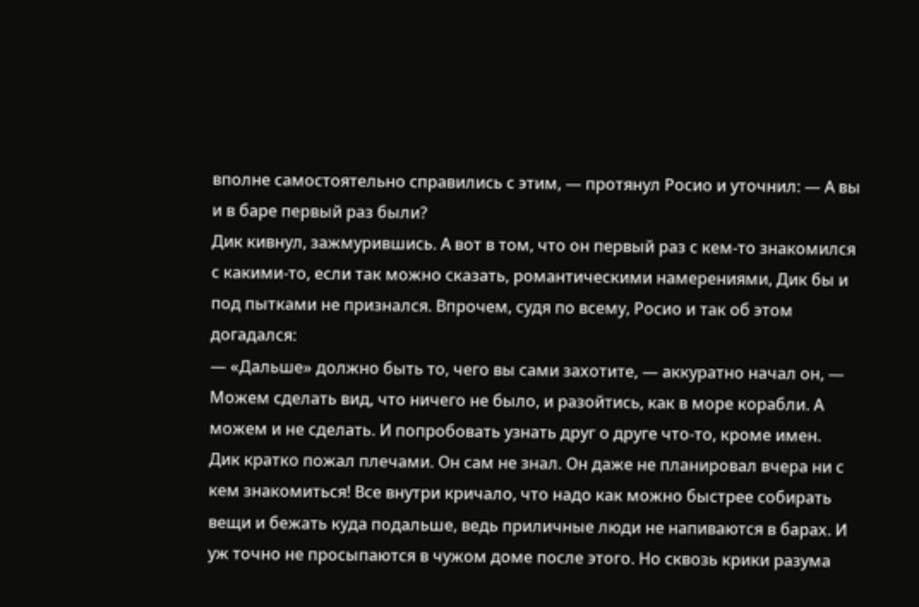вполне самостоятельно справились с этим, — протянул Росио и уточнил: — А вы и в баре первый раз были?
Дик кивнул, зажмурившись. А вот в том, что он первый раз с кем-то знакомился с какими-то, если так можно сказать, романтическими намерениями, Дик бы и под пытками не признался. Впрочем, судя по всему, Росио и так об этом догадался:
— «Дальше» должно быть то, чего вы сами захотите, — аккуратно начал он, — Можем сделать вид, что ничего не было, и разойтись, как в море корабли. А можем и не сделать. И попробовать узнать друг о друге что-то, кроме имен.
Дик кратко пожал плечами. Он сам не знал. Он даже не планировал вчера ни с кем знакомиться! Все внутри кричало, что надо как можно быстрее собирать вещи и бежать куда подальше, ведь приличные люди не напиваются в барах. И уж точно не просыпаются в чужом доме после этого. Но сквозь крики разума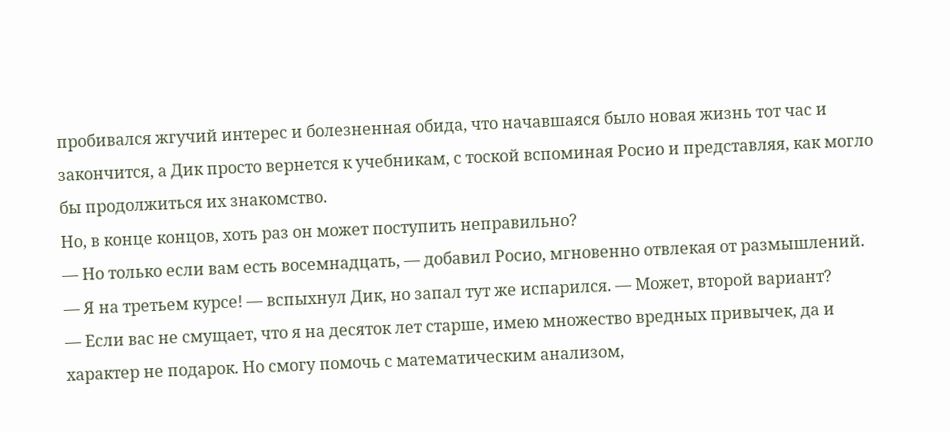пробивался жгучий интерес и болезненная обида, что начавшаяся было новая жизнь тот час и закончится, а Дик просто вернется к учебникам, с тоской вспоминая Росио и представляя, как могло бы продолжиться их знакомство.
Но, в конце концов, хоть раз он может поступить неправильно?
— Но только если вам есть восемнадцать, — добавил Росио, мгновенно отвлекая от размышлений.
— Я на третьем курсе! — вспыхнул Дик, но запал тут же испарился. — Может, второй вариант?
— Если вас не смущает, что я на десяток лет старше, имею множество вредных привычек, да и характер не подарок. Но смогу помочь с математическим анализом,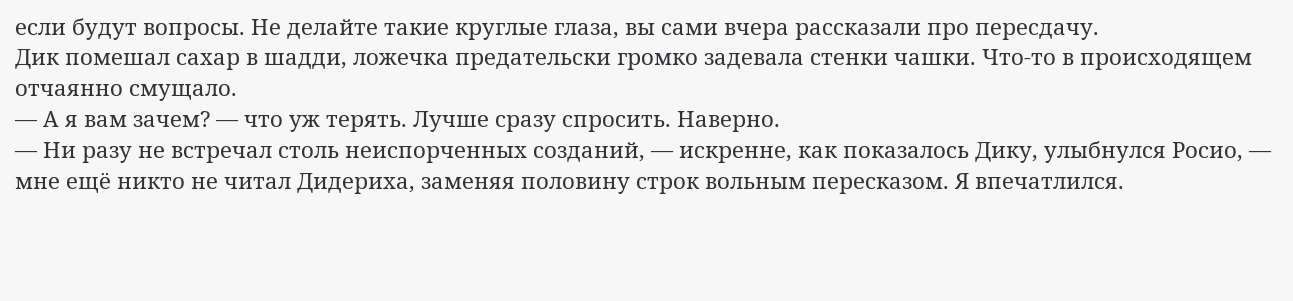если будут вопросы. Не делайте такие круглые глаза, вы сами вчера рассказали про пересдачу.
Дик помешал сахар в шадди, ложечка предательски громко задевала стенки чашки. Что-то в происходящем отчаянно смущало.
— А я вам зачем? — что уж терять. Лучше сразу спросить. Наверно.
— Ни разу не встречал столь неиспорченных созданий, — искренне, как показалось Дику, улыбнулся Росио, — мне ещё никто не читал Дидериха, заменяя половину строк вольным пересказом. Я впечатлился.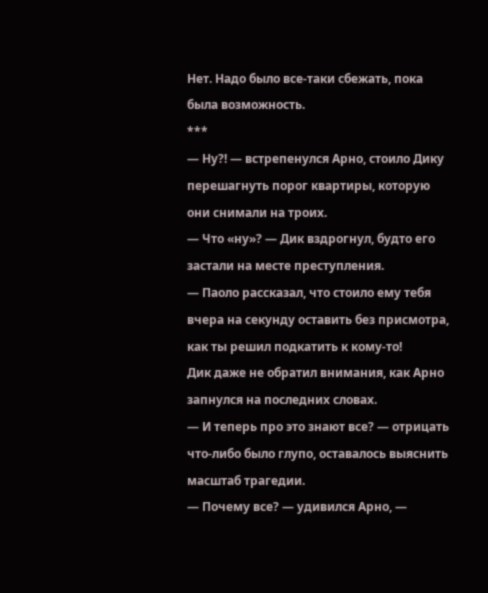Нет. Надо было все-таки сбежать, пока была возможность.
***
— Ну?! — встрепенулся Арно, стоило Дику перешагнуть порог квартиры, которую они снимали на троих.
— Что «ну»? — Дик вздрогнул, будто его застали на месте преступления.
— Паоло рассказал, что стоило ему тебя вчера на секунду оставить без присмотра, как ты решил подкатить к кому-то!
Дик даже не обратил внимания, как Арно запнулся на последних словах.
— И теперь про это знают все? — отрицать что-либо было глупо, оставалось выяснить масштаб трагедии.
— Почему все? — удивился Арно, —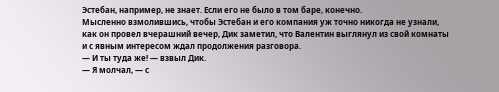Эстебан, например, не знает. Если его не было в том баре, конечно.
Мысленно взмолившись, чтобы Эстебан и его компания уж точно никогда не узнали, как он провел вчерашний вечер, Дик заметил, что Валентин выглянул из свой комнаты и с явным интересом ждал продолжения разговора.
— И ты туда же! — взвыл Дик.
— Я молчал, — с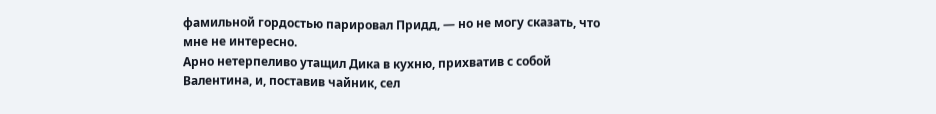фамильной гордостью парировал Придд, — но не могу сказать, что мне не интересно.
Арно нетерпеливо утащил Дика в кухню, прихватив с собой Валентина, и, поставив чайник, сел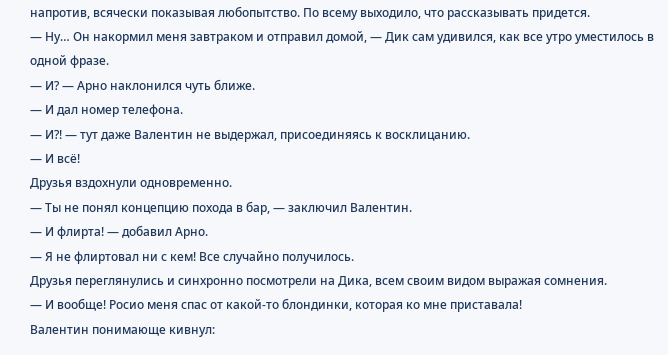напротив, всячески показывая любопытство. По всему выходило, что рассказывать придется.
— Ну… Он накормил меня завтраком и отправил домой, — Дик сам удивился, как все утро уместилось в одной фразе.
— И? — Арно наклонился чуть ближе.
— И дал номер телефона.
— И?! — тут даже Валентин не выдержал, присоединяясь к восклицанию.
— И всё!
Друзья вздохнули одновременно.
— Ты не понял концепцию похода в бар, — заключил Валентин.
— И флирта! — добавил Арно.
— Я не флиртовал ни с кем! Все случайно получилось.
Друзья переглянулись и синхронно посмотрели на Дика, всем своим видом выражая сомнения.
— И вообще! Росио меня спас от какой-то блондинки, которая ко мне приставала!
Валентин понимающе кивнул: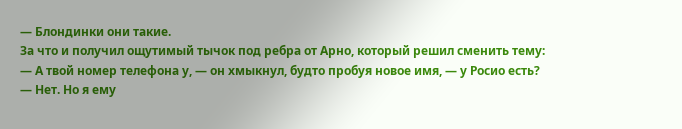— Блондинки они такие.
За что и получил ощутимый тычок под ребра от Арно, который решил сменить тему:
— А твой номер телефона у, — он хмыкнул, будто пробуя новое имя, — у Росио есть?
— Нет. Но я ему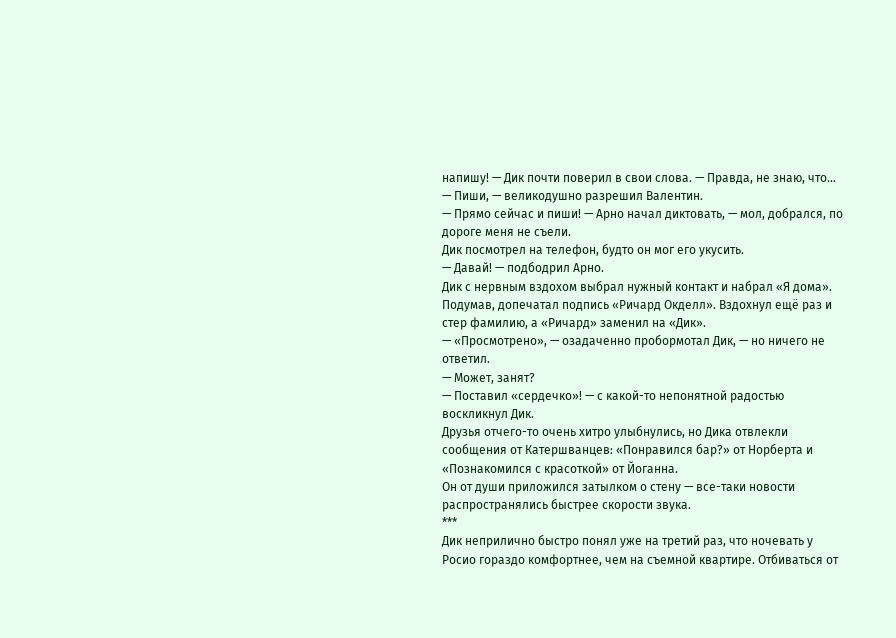напишу! — Дик почти поверил в свои слова. — Правда, не знаю, что…
— Пиши, — великодушно разрешил Валентин.
— Прямо сейчас и пиши! — Арно начал диктовать, — мол, добрался, по дороге меня не съели.
Дик посмотрел на телефон, будто он мог его укусить.
— Давай! — подбодрил Арно.
Дик с нервным вздохом выбрал нужный контакт и набрал «Я дома». Подумав, допечатал подпись «Ричард Окделл». Вздохнул ещё раз и стер фамилию, а «Ричард» заменил на «Дик».
— «Просмотрено», — озадаченно пробормотал Дик, — но ничего не ответил.
— Может, занят?
— Поставил «сердечко»! — с какой-то непонятной радостью воскликнул Дик.
Друзья отчего-то очень хитро улыбнулись, но Дика отвлекли сообщения от Катершванцев: «Понравился бар?» от Норберта и «Познакомился с красоткой» от Йоганна.
Он от души приложился затылком о стену — все-таки новости распространялись быстрее скорости звука.
***
Дик неприлично быстро понял уже на третий раз, что ночевать у Росио гораздо комфортнее, чем на съемной квартире. Отбиваться от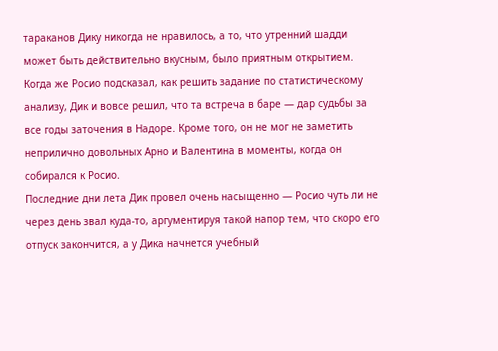тараканов Дику никогда не нравилось, а то, что утренний шадди может быть действительно вкусным, было приятным открытием. Когда же Росио подсказал, как решить задание по статистическому анализу, Дик и вовсе решил, что та встреча в баре — дар судьбы за все годы заточения в Надоре. Кроме того, он не мог не заметить неприлично довольных Арно и Валентина в моменты, когда он собирался к Росио.
Последние дни лета Дик провел очень насыщенно — Росио чуть ли не через день звал куда-то, аргументируя такой напор тем, что скоро его отпуск закончится, а у Дика начнется учебный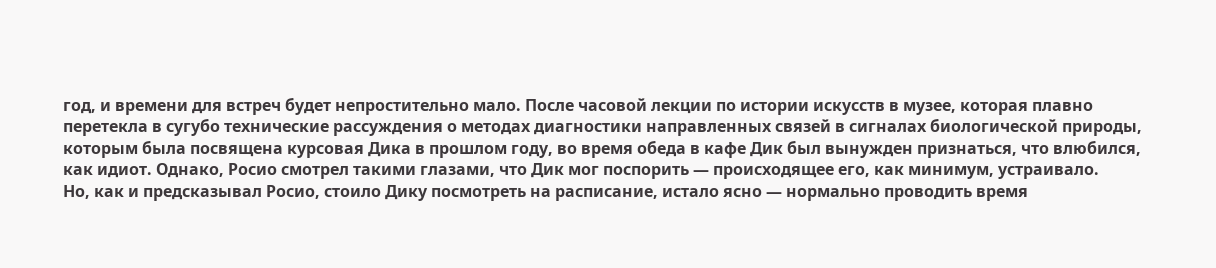год, и времени для встреч будет непростительно мало. После часовой лекции по истории искусств в музее, которая плавно перетекла в сугубо технические рассуждения о методах диагностики направленных связей в сигналах биологической природы, которым была посвящена курсовая Дика в прошлом году, во время обеда в кафе Дик был вынужден признаться, что влюбился, как идиот. Однако, Росио смотрел такими глазами, что Дик мог поспорить — происходящее его, как минимум, устраивало.
Но, как и предсказывал Росио, стоило Дику посмотреть на расписание, истало ясно — нормально проводить время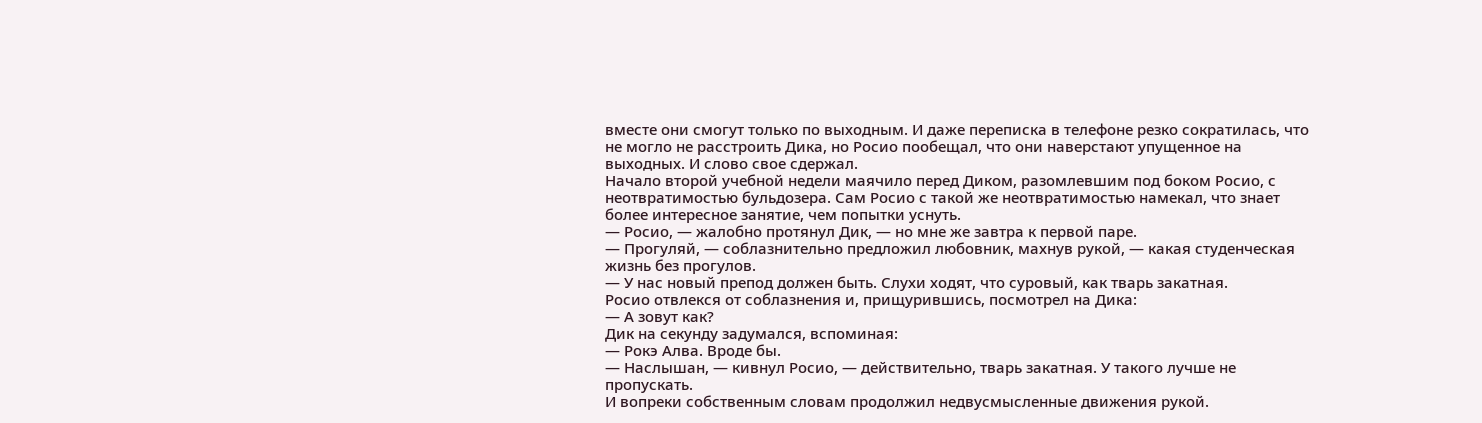вместе они смогут только по выходным. И даже переписка в телефоне резко сократилась, что не могло не расстроить Дика, но Росио пообещал, что они наверстают упущенное на выходных. И слово свое сдержал.
Начало второй учебной недели маячило перед Диком, разомлевшим под боком Росио, с неотвратимостью бульдозера. Сам Росио с такой же неотвратимостью намекал, что знает более интересное занятие, чем попытки уснуть.
— Росио, — жалобно протянул Дик, — но мне же завтра к первой паре.
— Прогуляй, — соблазнительно предложил любовник, махнув рукой, — какая студенческая жизнь без прогулов.
— У нас новый препод должен быть. Слухи ходят, что суровый, как тварь закатная.
Росио отвлекся от соблазнения и, прищурившись, посмотрел на Дика:
— А зовут как?
Дик на секунду задумался, вспоминая:
— Рокэ Алва. Вроде бы.
— Наслышан, — кивнул Росио, — действительно, тварь закатная. У такого лучше не пропускать.
И вопреки собственным словам продолжил недвусмысленные движения рукой.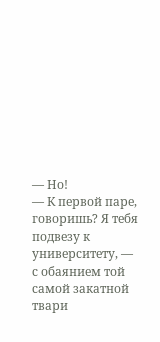— Но!
— К первой паре, говоришь? Я тебя подвезу к университету, — с обаянием той самой закатной твари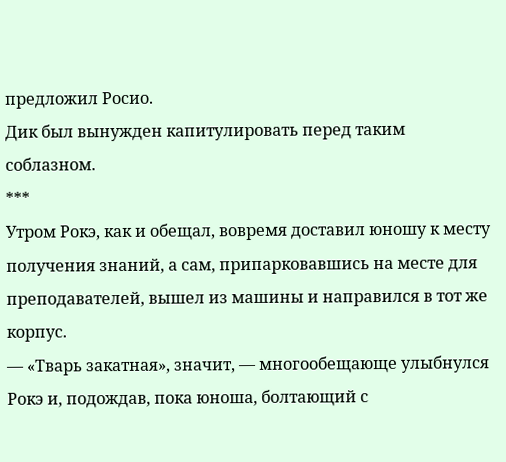предложил Росио.
Дик был вынужден капитулировать перед таким соблазном.
***
Утром Рокэ, как и обещал, вовремя доставил юношу к месту получения знаний, а сам, припарковавшись на месте для преподавателей, вышел из машины и направился в тот же корпус.
— «Тварь закатная», значит, — многообещающе улыбнулся Рокэ и, подождав, пока юноша, болтающий с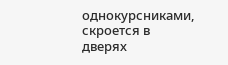однокурсниками, скроется в дверях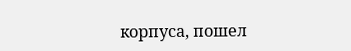корпуса, пошел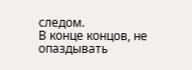следом.
В конце концов, не опаздывать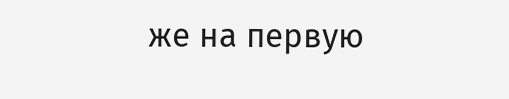же на первую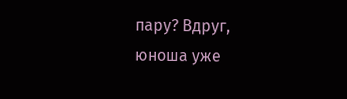пару? Вдруг, юноша уже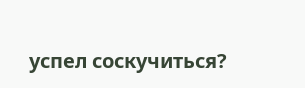успел соскучиться?